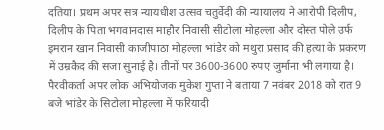दतिया। प्रथम अपर सत्र न्यायधीश उत्सव चतुर्वेदी की न्यायालय ने आरोपी दिलीप, दिलीप के पिता भगवानदास माहौर निवासी सीटोला मोहल्ला और दोस्त पोले उर्फ इमरान खान निवासी काजीपाठा मोहल्ला भांडेर को मथुरा प्रसाद की हत्या के प्रकरण में उम्रकैद की सजा सुनाई है। तीनों पर 3600-3600 रुपए जुर्माना भी लगाया है।
पैरवीकर्ता अपर लोक अभियोजक मुकेश गुप्ता ने बताया 7 नवंबर 2018 को रात 9 बजे भांडेर के सिटोला मोहल्ला में फरियादी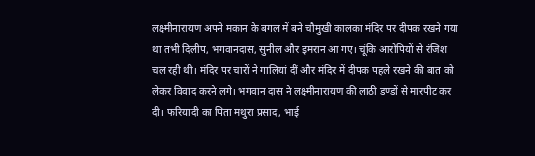लक्ष्मीनारायण अपने मकान के बगल में बने चौमुखी कालका मंदिर पर दीपक रखने गया था तभी दिलीप, भगवानदास, सुनील और इमरान आ गए। चूंकि आरोपियों से रंजिश चल रही थी। मंदिर पर चारों ने गालियां दीं और मंदिर में दीपक पहले रखने की बात को लेकर विवाद करने लगे। भगवान दास ने लक्ष्मीनारायण की लाठी डण्डों से मारपीट कर दी। फरियादी का पिता मथुरा प्रसाद, भाई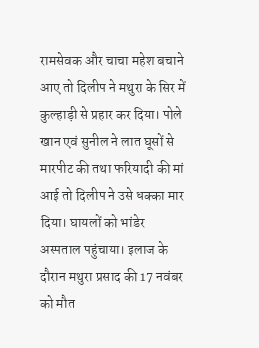रामसेवक और चाचा महेश बचाने आए तो दिलीप ने मथुरा के सिर में कुल्हाड़ी से प्रहार कर दिया। पोले खान एवं सुनील ने लात घूसों से मारपीट की तथा फरियादी की मां आई तो दिलीप ने उसे धक्का मार दिया। घायलों को भांडेर अस्पताल पहुंचाया। इलाज के दौरान मथुरा प्रसाद की 17 नवंबर को मौत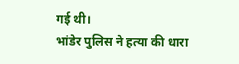गई थी।
भांडेर पुलिस ने हत्या की धारा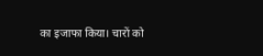का इजाफा किया। चारों को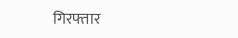गिरफ्तार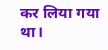कर लिया गया था।